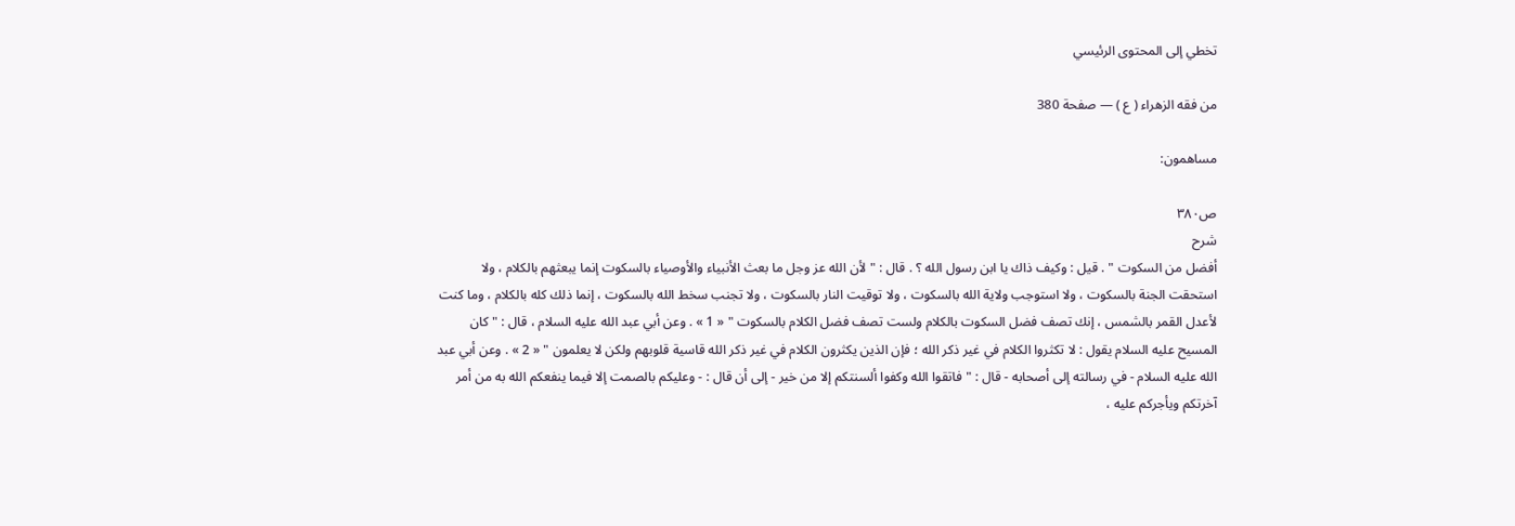تخطي إلى المحتوى الرئيسي

من فقه الزهراء ( ع ) — صفحة 380

مساهمون:

ص٣٨٠
شرح
أفضل من السكوت " . قيل : وكيف ذاك يا ابن رسول الله ؟ . قال : " لأن الله عز وجل ما بعث الأنبياء والأوصياء بالسكوت إنما يبعثهم بالكلام ، ولا استحقت الجنة بالسكوت ، ولا استوجب ولاية الله بالسكوت ، ولا توقيت النار بالسكوت ، ولا تجنب سخط الله بالسكوت ، إنما ذلك كله بالكلام ، وما كنت لأعدل القمر بالشمس ، إنك تصف فضل السكوت بالكلام ولست تصف فضل الكلام بالسكوت " « 1 » . وعن أبي عبد الله عليه السلام ، قال : " كان المسيح عليه السلام يقول : لا تكثروا الكلام في غير ذكر الله ؛ فإن الذين يكثرون الكلام في غير ذكر الله قاسية قلوبهم ولكن لا يعلمون " « 2 » . وعن أبي عبد الله عليه السلام - في رسالته إلى أصحابه - قال : " فاتقوا الله وكفوا ألسنتكم إلا من خير - إلى أن قال : - وعليكم بالصمت إلا فيما ينفعكم الله به من أمر آخرتكم ويأجركم عليه ،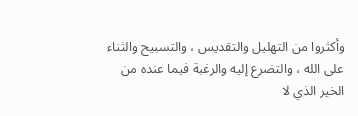وأكثروا من التهليل والتقديس ، والتسبيح والثناء على الله ، والتضرع إليه والرغبة فيما عنده من الخير الذي لا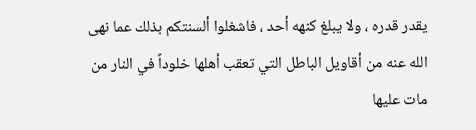يقدر قدره ، ولا يبلغ كنهه أحد ، فاشغلوا ألسنتكم بذلك عما نهى الله عنه من أقاويل الباطل التي تعقب أهلها خلوداً في النار من مات عليها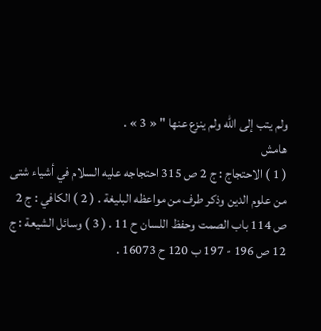ولم يتب إلى الله ولم ينزع عنها " « 3 » .
هامش
( 1 ) الاحتجاج : ج 2 ص 315 احتجاجه عليه السلام في أشياء شتى من علوم الدين وذكر طرف من مواعظه البليغة . ( 2 ) الكافي : ج 2 ص 114 باب الصمت وحفظ اللسان ح 11 . ( 3 ) وسائل الشيعة : ج 12 ص 196 - 197 ب 120 ح 16073 .